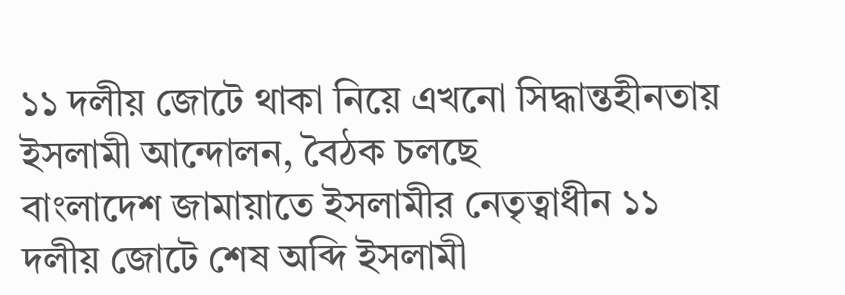১১ দলীয় জোটে থাকা নিয়ে এখনো সিদ্ধান্তহীনতায় ইসলামী আন্দোলন, বৈঠক চলছে
বাংলাদেশ জামায়াতে ইসলামীর নেতৃত্বাধীন ১১ দলীয় জোটে শেষ অব্দি ইসলামী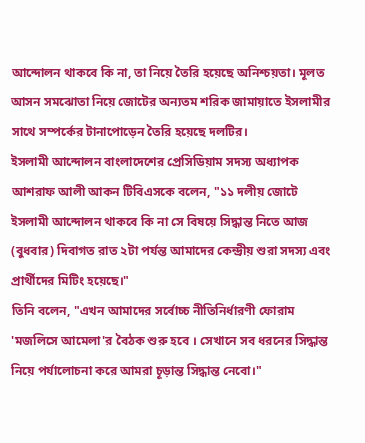আন্দোলন থাকবে কি না, তা নিয়ে তৈরি হয়েছে অনিশ্চয়তা। মূলত আসন সমঝোতা নিয়ে জোটের অন্যতম শরিক জামায়াতে ইসলামীর সাথে সম্পর্কের টানাপোড়েন তৈরি হয়েছে দলটির।
ইসলামী আন্দোলন বাংলাদেশের প্রেসিডিয়াম সদস্য অধ্যাপক আশরাফ আলী আকন টিবিএসকে বলেন, "১১ দলীয় জোটে ইসলামী আন্দোলন থাকবে কি না সে বিষয়ে সিদ্ধান্ত নিতে আজ (বুধবার) দিবাগত রাত ২টা পর্যন্ত আমাদের কেন্দ্রীয় শুরা সদস্য এবং প্রার্থীদের মিটিং হয়েছে।"
তিনি বলেন, "এখন আমাদের সর্বোচ্চ নীতিনির্ধারণী ফোরাম 'মজলিসে আমেলা'র বৈঠক শুরু হবে । সেখানে সব ধরনের সিদ্ধান্ত নিয়ে পর্যালোচনা করে আমরা চূড়ান্ত সিদ্ধান্ত নেবো।"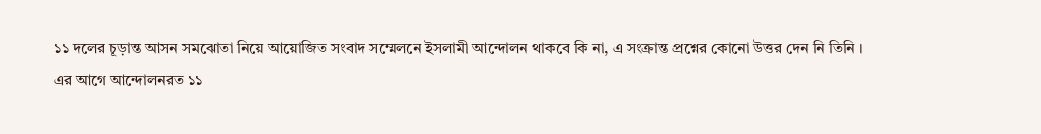১১ দলের চূড়ান্ত আসন সমঝোতা নিয়ে আয়োজিত সংবাদ সম্মেলনে ইসলামী আন্দোলন থাকবে কি না, এ সংক্রান্ত প্রশ্নের কোনো উত্তর দেন নি তিনি ।
এর আগে আন্দোলনরত ১১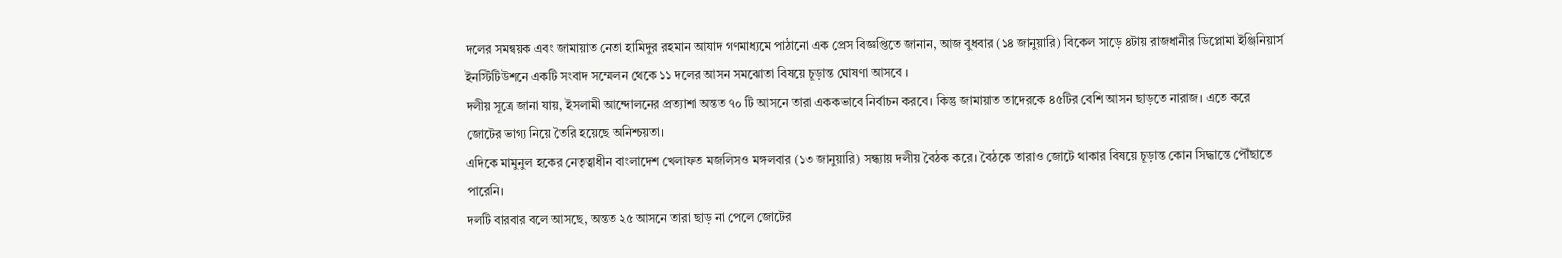দলের সমন্বয়ক এবং জামায়াত নেতা হামিদুর রহমান আযাদ গণমাধ্যমে পাঠানো এক প্রেস বিজ্ঞপ্তিতে জানান, আজ বুধবার (১৪ জানুয়ারি) বিকেল সাড়ে ৪টায় রাজধানীর ডিপ্লোমা ইঞ্জিনিয়ার্স ইনস্টিটিউশনে একটি সংবাদ সম্মেলন থেকে ১১ দলের আসন সমঝোতা বিষয়ে চূড়ান্ত ঘোষণা আসবে ।
দলীয় সূত্রে জানা যায়, ইসলামী আন্দোলনের প্রত্যাশা অন্তত ৭০ টি আসনে তারা এককভাবে নির্বাচন করবে। কিন্তু জামায়াত তাদেরকে ৪৫টির বেশি আসন ছাড়তে নারাজ। এতে করে জোটের ভাগ্য নিয়ে তৈরি হয়েছে অনিশ্চয়তা।
এদিকে মামুনুল হকের নেতৃত্বাধীন বাংলাদেশ খেলাফত মজলিসও মঙ্গলবার (১৩ জানুয়ারি) সন্ধ্যায় দলীয় বৈঠক করে। বৈঠকে তারাও জোটে থাকার বিষয়ে চূড়ান্ত কোন সিদ্ধান্তে পৌঁছাতে পারেনি।
দলটি বারবার বলে আসছে, অন্তত ২৫ আসনে তারা ছাড় না পেলে জোটের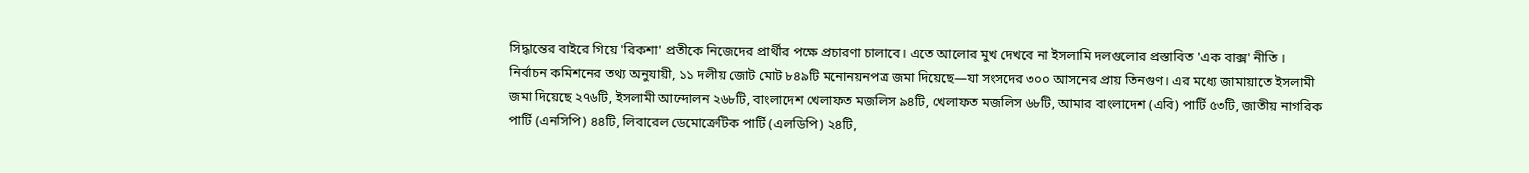সিদ্ধান্তের বাইরে গিয়ে 'রিকশা' প্রতীকে নিজেদের প্রার্থীর পক্ষে প্রচারণা চালাবে। এতে আলোর মুখ দেখবে না ইসলামি দলগুলোর প্রস্তাবিত 'এক বাক্স' নীতি ।
নির্বাচন কমিশনের তথ্য অনুযায়ী, ১১ দলীয় জোট মোট ৮৪৯টি মনোনয়নপত্র জমা দিয়েছে—যা সংসদের ৩০০ আসনের প্রায় তিনগুণ। এর মধ্যে জামায়াতে ইসলামী জমা দিয়েছে ২৭৬টি, ইসলামী আন্দোলন ২৬৮টি, বাংলাদেশ খেলাফত মজলিস ৯৪টি, খেলাফত মজলিস ৬৮টি, আমার বাংলাদেশ (এবি) পার্টি ৫৩টি, জাতীয় নাগরিক পার্টি (এনসিপি) ৪৪টি, লিবারেল ডেমোক্রেটিক পার্টি (এলডিপি) ২৪টি,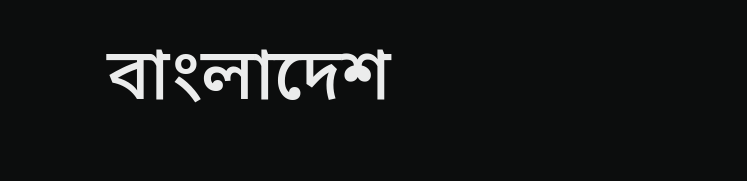বাংলাদেশ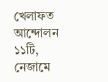খেলাফত আন্দোলন ১১টি, নেজামে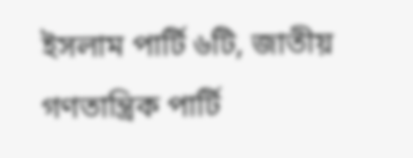ইসলাম পার্টি ৬টি, জাতীয় গণতান্ত্রিক পার্টি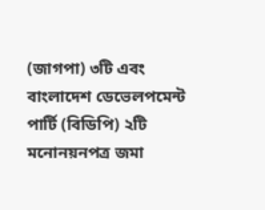(জাগপা) ৩টি এবং বাংলাদেশ ডেভেলপমেন্ট পার্টি (বিডিপি) ২টি মনোনয়নপত্র জমা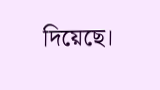দিয়েছে।